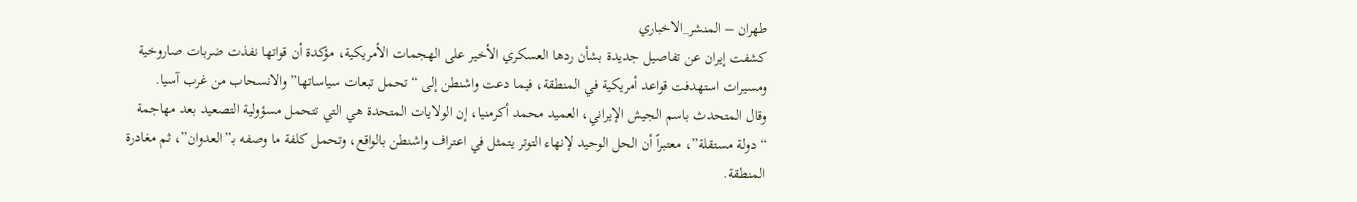طهران – المنشر_الاخباري
كشفت إيران عن تفاصيل جديدة بشأن ردها العسكري الأخير على الهجمات الأمريكية، مؤكدة أن قواتها نفذت ضربات صاروخية ومسيرات استهدفت قواعد أمريكية في المنطقة، فيما دعت واشنطن إلى “تحمل تبعات سياساتها” والانسحاب من غرب آسيا.
وقال المتحدث باسم الجيش الإيراني، العميد محمد أكرمنيا، إن الولايات المتحدة هي التي تتحمل مسؤولية التصعيد بعد مهاجمة “دولة مستقلة”، معتبراً أن الحل الوحيد لإنهاء التوتر يتمثل في اعتراف واشنطن بالواقع، وتحمل كلفة ما وصفه بـ”العدوان”، ثم مغادرة المنطقة.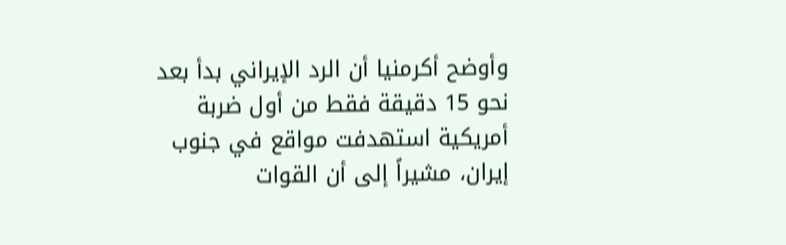وأوضح أكرمنيا أن الرد الإيراني بدأ بعد نحو 15 دقيقة فقط من أول ضربة أمريكية استهدفت مواقع في جنوب إيران، مشيراً إلى أن القوات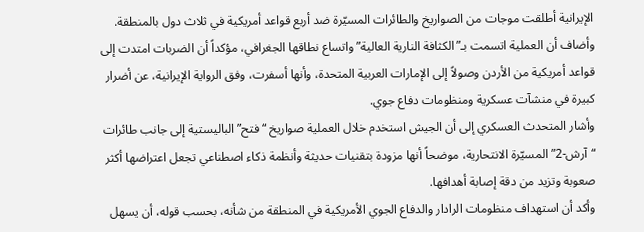الإيرانية أطلقت موجات من الصواريخ والطائرات المسيّرة ضد أربع قواعد أمريكية في ثلاث دول بالمنطقة.
وأضاف أن العملية اتسمت بـ”الكثافة النارية العالية” واتساع نطاقها الجغرافي، مؤكداً أن الضربات امتدت إلى قواعد أمريكية من الأردن وصولاً إلى الإمارات العربية المتحدة، وأنها أسفرت، وفق الرواية الإيرانية، عن أضرار كبيرة في منشآت عسكرية ومنظومات دفاع جوي.
وأشار المتحدث العسكري إلى أن الجيش استخدم خلال العملية صواريخ “فتح” الباليستية إلى جانب طائرات “آرش-2” المسيّرة الانتحارية، موضحاً أنها مزودة بتقنيات حديثة وأنظمة ذكاء اصطناعي تجعل اعتراضها أكثر صعوبة وتزيد من دقة إصابة أهدافها.
وأكد أن استهداف منظومات الرادار والدفاع الجوي الأمريكية في المنطقة من شأنه، بحسب قوله، أن يسهل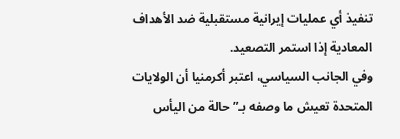تنفيذ أي عمليات إيرانية مستقبلية ضد الأهداف المعادية إذا استمر التصعيد.
وفي الجانب السياسي، اعتبر أكرمنيا أن الولايات المتحدة تعيش ما وصفه بـ”حالة من اليأس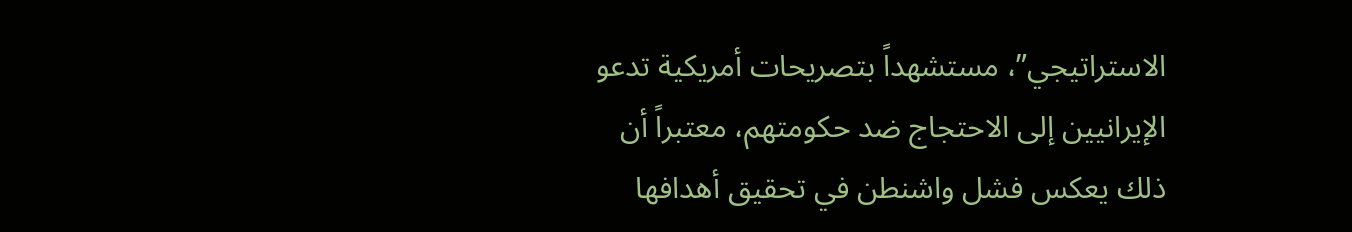الاستراتيجي”، مستشهداً بتصريحات أمريكية تدعو الإيرانيين إلى الاحتجاج ضد حكومتهم، معتبراً أن ذلك يعكس فشل واشنطن في تحقيق أهدافها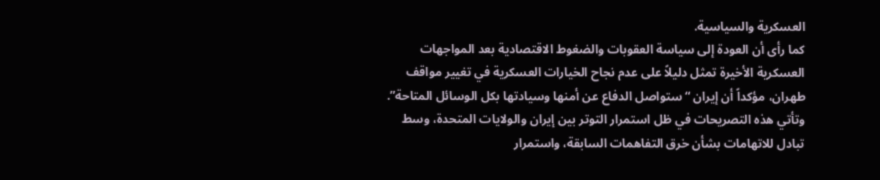العسكرية والسياسية.
كما رأى أن العودة إلى سياسة العقوبات والضغوط الاقتصادية بعد المواجهات العسكرية الأخيرة تمثل دليلاً على عدم نجاح الخيارات العسكرية في تغيير مواقف طهران، مؤكداً أن إيران “ستواصل الدفاع عن أمنها وسيادتها بكل الوسائل المتاحة”.
وتأتي هذه التصريحات في ظل استمرار التوتر بين إيران والولايات المتحدة، وسط تبادل للاتهامات بشأن خرق التفاهمات السابقة، واستمرار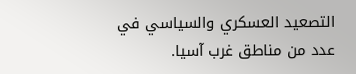التصعيد العسكري والسياسي في عدد من مناطق غرب آسيا.